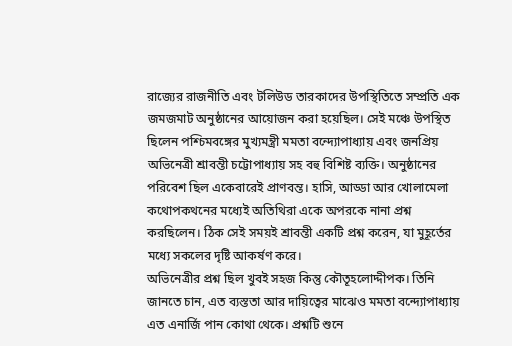রাজ্যের রাজনীতি এবং টলিউড তারকাদের উপস্থিতিতে সম্প্রতি এক জমজমাট অনুষ্ঠানের আয়োজন করা হয়েছিল। সেই মঞ্চে উপস্থিত ছিলেন পশ্চিমবঙ্গের মুখ্যমন্ত্রী মমতা বন্দ্যোপাধ্যায় এবং জনপ্রিয় অভিনেত্রী শ্রাবন্তী চট্টোপাধ্যায় সহ বহু বিশিষ্ট ব্যক্তি। অনুষ্ঠানের পরিবেশ ছিল একেবারেই প্রাণবন্ত। হাসি, আড্ডা আর খোলামেলা কথোপকথনের মধ্যেই অতিথিরা একে অপরকে নানা প্রশ্ন করছিলেন। ঠিক সেই সময়ই শ্রাবন্তী একটি প্রশ্ন করেন, যা মুহূর্তের মধ্যে সকলের দৃষ্টি আকর্ষণ করে।
অভিনেত্রীর প্রশ্ন ছিল খুবই সহজ কিন্তু কৌতূহলোদ্দীপক। তিনি জানতে চান, এত ব্যস্ততা আর দায়িত্বের মাঝেও মমতা বন্দ্যোপাধ্যায় এত এনার্জি পান কোথা থেকে। প্রশ্নটি শুনে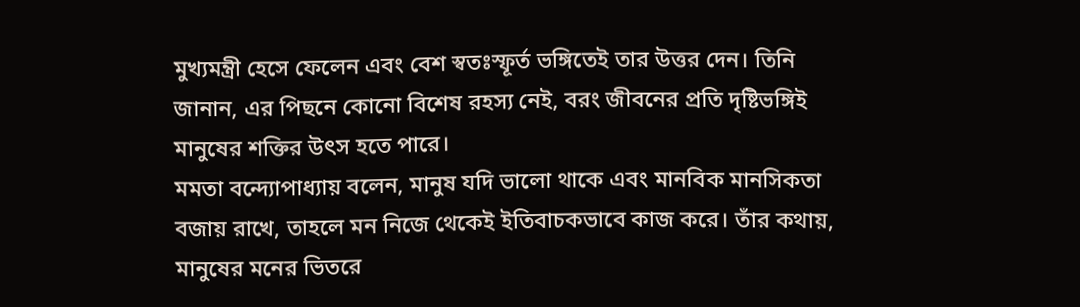মুখ্যমন্ত্রী হেসে ফেলেন এবং বেশ স্বতঃস্ফূর্ত ভঙ্গিতেই তার উত্তর দেন। তিনি জানান, এর পিছনে কোনো বিশেষ রহস্য নেই, বরং জীবনের প্রতি দৃষ্টিভঙ্গিই মানুষের শক্তির উৎস হতে পারে।
মমতা বন্দ্যোপাধ্যায় বলেন, মানুষ যদি ভালো থাকে এবং মানবিক মানসিকতা বজায় রাখে, তাহলে মন নিজে থেকেই ইতিবাচকভাবে কাজ করে। তাঁর কথায়, মানুষের মনের ভিতরে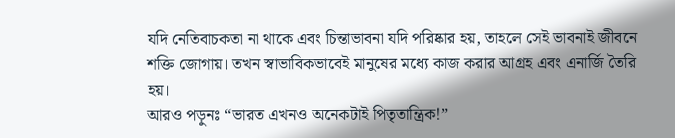যদি নেতিবাচকতা না থাকে এবং চিন্তাভাবনা যদি পরিষ্কার হয়, তাহলে সেই ভাবনাই জীবনে শক্তি জোগায়। তখন স্বাভাবিকভাবেই মানুষের মধ্যে কাজ করার আগ্রহ এবং এনার্জি তৈরি হয়।
আরও পড়ুনঃ “ভারত এখনও অনেকটাই পিতৃতান্ত্রিক!”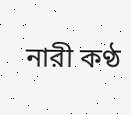নারী কণ্ঠ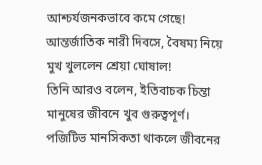আশ্চর্যজনকভাবে কমে গেছে! আন্তর্জাতিক নারী দিবসে, বৈষম্য নিয়ে মুখ খুললেন শ্রেয়া ঘোষাল!
তিনি আরও বলেন, ইতিবাচক চিন্তা মানুষের জীবনে খুব গুরুত্বপূর্ণ। পজিটিভ মানসিকতা থাকলে জীবনের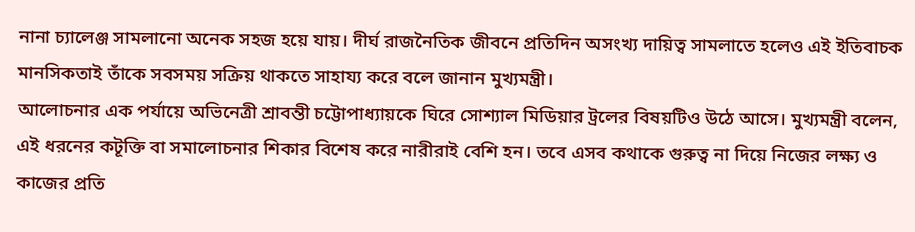নানা চ্যালেঞ্জ সামলানো অনেক সহজ হয়ে যায়। দীর্ঘ রাজনৈতিক জীবনে প্রতিদিন অসংখ্য দায়িত্ব সামলাতে হলেও এই ইতিবাচক মানসিকতাই তাঁকে সবসময় সক্রিয় থাকতে সাহায্য করে বলে জানান মুখ্যমন্ত্রী।
আলোচনার এক পর্যায়ে অভিনেত্রী শ্রাবন্তী চট্টোপাধ্যায়কে ঘিরে সোশ্যাল মিডিয়ার ট্রলের বিষয়টিও উঠে আসে। মুখ্যমন্ত্রী বলেন, এই ধরনের কটূক্তি বা সমালোচনার শিকার বিশেষ করে নারীরাই বেশি হন। তবে এসব কথাকে গুরুত্ব না দিয়ে নিজের লক্ষ্য ও কাজের প্রতি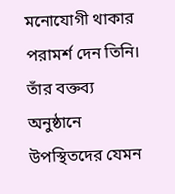মনোযোগী থাকার পরামর্শ দেন তিনি। তাঁর বক্তব্য অনুষ্ঠানে উপস্থিতদের যেমন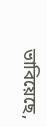ভাবিয়েছে,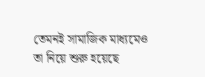তেমনই সামাজিক মাধ্যমেও তা নিয়ে শুরু হয়েছে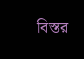বিস্তর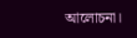আলোচনা।